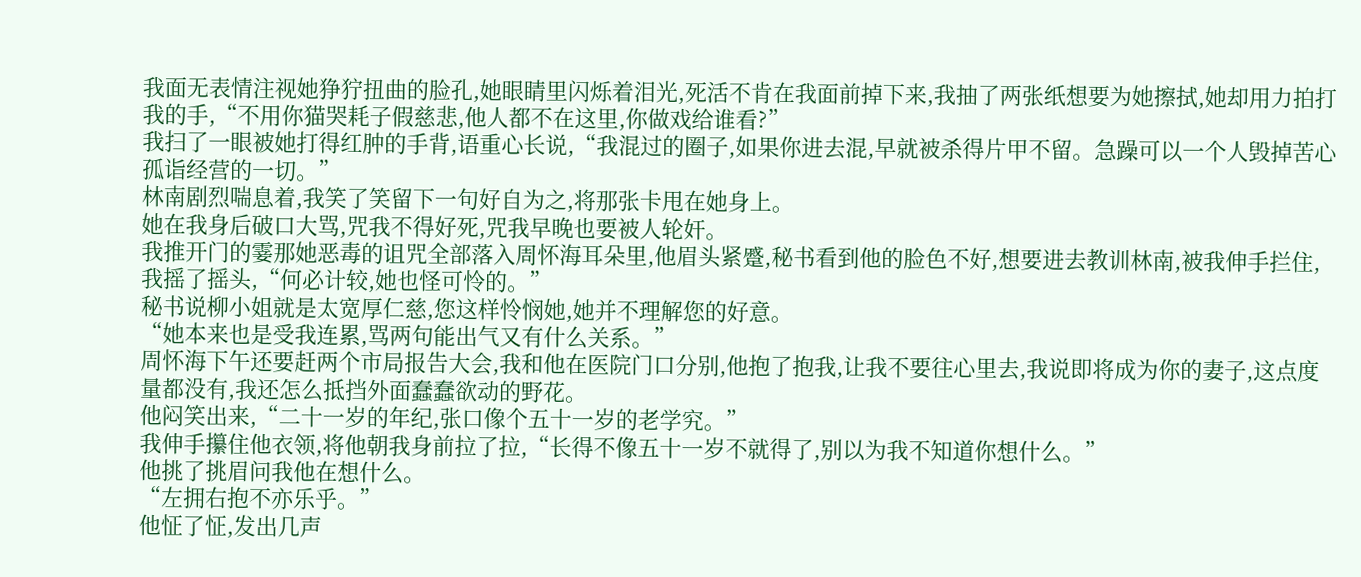我面无表情注视她狰狞扭曲的脸孔,她眼睛里闪烁着泪光,死活不肯在我面前掉下来,我抽了两张纸想要为她擦拭,她却用力拍打我的手,“不用你猫哭耗子假慈悲,他人都不在这里,你做戏给谁看?”
我扫了一眼被她打得红肿的手背,语重心长说,“我混过的圈子,如果你进去混,早就被杀得片甲不留。急躁可以一个人毁掉苦心孤诣经营的一切。”
林南剧烈喘息着,我笑了笑留下一句好自为之,将那张卡甩在她身上。
她在我身后破口大骂,咒我不得好死,咒我早晚也要被人轮奸。
我推开门的霎那她恶毒的诅咒全部落入周怀海耳朵里,他眉头紧蹙,秘书看到他的脸色不好,想要进去教训林南,被我伸手拦住,我摇了摇头,“何必计较,她也怪可怜的。”
秘书说柳小姐就是太宽厚仁慈,您这样怜悯她,她并不理解您的好意。
“她本来也是受我连累,骂两句能出气又有什么关系。”
周怀海下午还要赶两个市局报告大会,我和他在医院门口分别,他抱了抱我,让我不要往心里去,我说即将成为你的妻子,这点度量都没有,我还怎么抵挡外面蠢蠢欲动的野花。
他闷笑出来,“二十一岁的年纪,张口像个五十一岁的老学究。”
我伸手攥住他衣领,将他朝我身前拉了拉,“长得不像五十一岁不就得了,别以为我不知道你想什么。”
他挑了挑眉问我他在想什么。
“左拥右抱不亦乐乎。”
他怔了怔,发出几声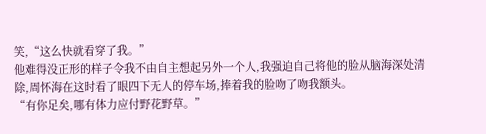笑,“这么快就看穿了我。”
他难得没正形的样子令我不由自主想起另外一个人,我强迫自己将他的脸从脑海深处清除,周怀海在这时看了眼四下无人的停车场,捧着我的脸吻了吻我额头。
“有你足矣,哪有体力应付野花野草。”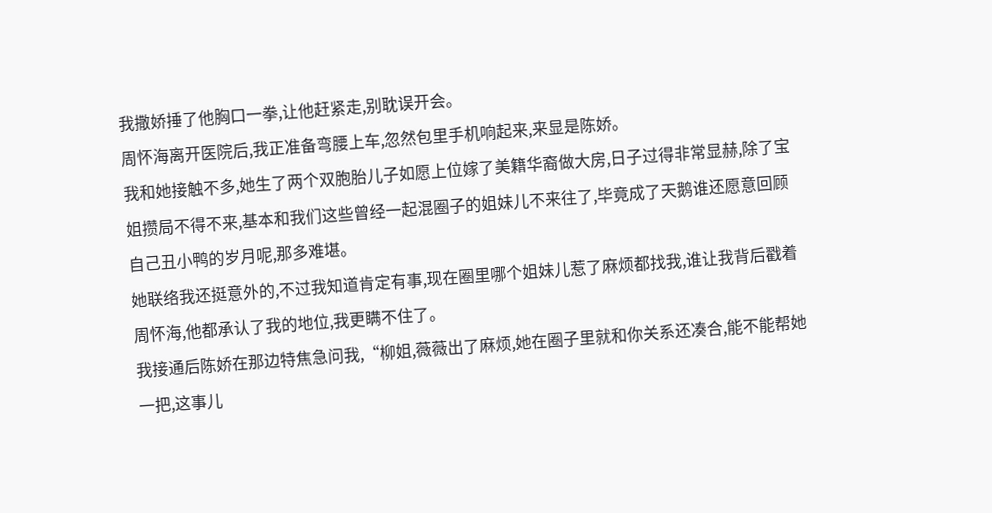我撒娇捶了他胸口一拳,让他赶紧走,别耽误开会。
周怀海离开医院后,我正准备弯腰上车,忽然包里手机响起来,来显是陈娇。
我和她接触不多,她生了两个双胞胎儿子如愿上位嫁了美籍华裔做大房,日子过得非常显赫,除了宝姐攒局不得不来,基本和我们这些曾经一起混圈子的姐妹儿不来往了,毕竟成了天鹅谁还愿意回顾自己丑小鸭的岁月呢,那多难堪。
她联络我还挺意外的,不过我知道肯定有事,现在圈里哪个姐妹儿惹了麻烦都找我,谁让我背后戳着周怀海,他都承认了我的地位,我更瞒不住了。
我接通后陈娇在那边特焦急问我,“柳姐,薇薇出了麻烦,她在圈子里就和你关系还凑合,能不能帮她一把,这事儿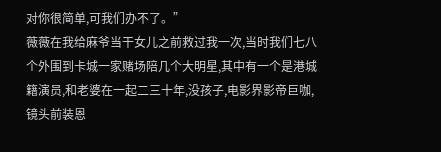对你很简单,可我们办不了。”
薇薇在我给麻爷当干女儿之前救过我一次,当时我们七八个外围到卡城一家赌场陪几个大明星,其中有一个是港城籍演员,和老婆在一起二三十年,没孩子,电影界影帝巨咖,镜头前装恩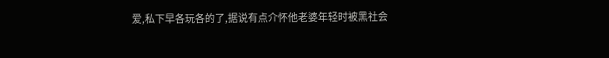爱,私下早各玩各的了,据说有点介怀他老婆年轻时被黑社会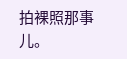拍裸照那事儿。